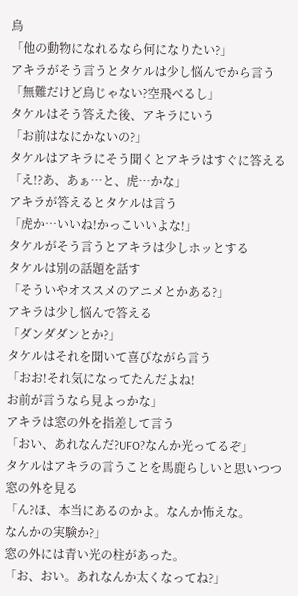鳥
「他の動物になれるなら何になりたい?」
アキラがそう言うとタケルは少し悩んでから言う
「無難だけど鳥じゃない?空飛べるし」
タケルはそう答えた後、アキラにいう
「お前はなにかないの?」
タケルはアキラにそう聞くとアキラはすぐに答える
「え!?あ、あぁ…と、虎…かな」
アキラが答えるとタケルは言う
「虎か…いいね!かっこいいよな!」
タケルがそう言うとアキラは少しホッとする
タケルは別の話題を話す
「そういやオススメのアニメとかある?」
アキラは少し悩んで答える
「ダンダダンとか?」
タケルはそれを聞いて喜びながら言う
「おお!それ気になってたんだよね!
お前が言うなら見よっかな」
アキラは窓の外を指差して言う
「おい、あれなんだ?UFO?なんか光ってるぞ」
タケルはアキラの言うことを馬鹿らしいと思いつつ
窓の外を見る
「ん?ほ、本当にあるのかよ。なんか怖えな。
なんかの実験か?」
窓の外には青い光の柱があった。
「お、おい。あれなんか太くなってね?」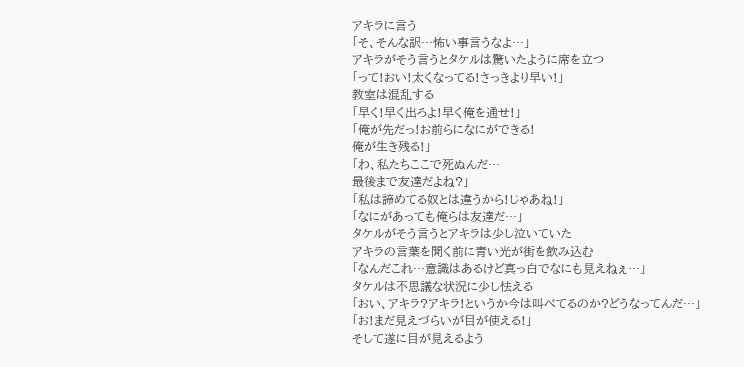アキラに言う
「そ、そんな訳…怖い事言うなよ…」
アキラがそう言うとタケルは驚いたように席を立つ
「って!おい!太くなってる!さっきより早い!」
教室は混乱する
「早く!早く出ろよ!早く俺を通せ!」
「俺が先だっ!お前らになにができる!
俺が生き残る!」
「わ、私たちここで死ぬんだ…
最後まで友達だよね?」
「私は諦めてる奴とは違うから!じゃあね!」
「なにがあっても俺らは友達だ…」
タケルがそう言うとアキラは少し泣いていた
アキラの言葉を聞く前に青い光が街を飲み込む
「なんだこれ…意識はあるけど真っ白でなにも見えねぇ…」
タケルは不思議な状況に少し怯える
「おい、アキラ?アキラ!というか今は叫べてるのか?どうなってんだ…」
「お!まだ見えづらいが目が使える!」
そして遂に目が見えるよう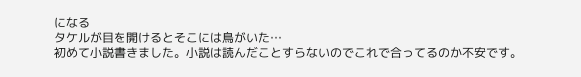になる
タケルが目を開けるとそこには鳥がいた…
初めて小説書きました。小説は読んだことすらないのでこれで合ってるのか不安です。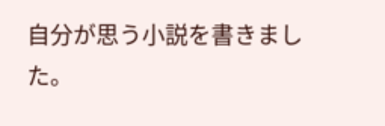自分が思う小説を書きました。